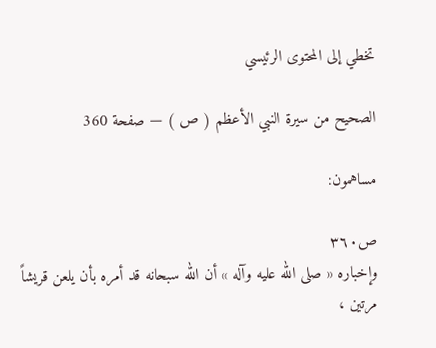تخطي إلى المحتوى الرئيسي

الصحيح من سيرة النبي الأعظم ( ص ) — صفحة 360

مساهمون:

ص٣٦٠
وإخباره « صلى الله عليه وآله » أن الله سبحانه قد أمره بأن يلعن قريشاً مرتين ،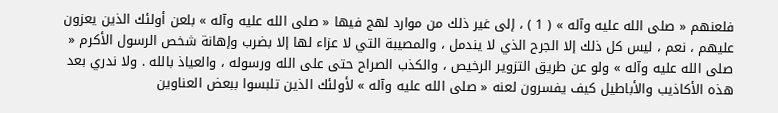فلعنهم « صلى الله عليه وآله » ( 1 ) ، إلى غير ذلك من موارد لهج فيها « صلى الله عليه وآله » بلعن أولئك الذين يعزون عليهم ، نعم ، ليس كل ذلك إلا الجرح الذي لا يندمل ، والمصيبة التي لا عزاء لها إلا بضرب وإهانة شخص الرسول الأكرم « صلى الله عليه وآله » ولو عن طريق التزوير الرخيص ، والكذب الصراح حتى على الله ورسوله ، والعياذ بالله . ولا ندري بعد هذه الأكاذيب والأباطيل كيف يفسرون لعنه « صلى الله عليه وآله » لأولئك الذين تلبسوا ببعض العناوين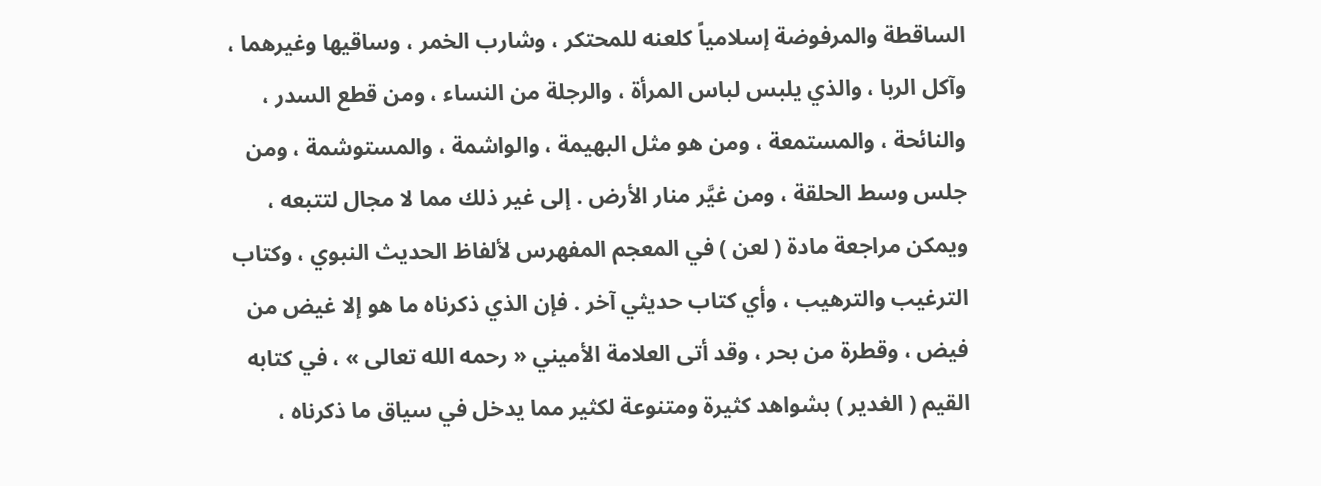الساقطة والمرفوضة إسلامياً كلعنه للمحتكر ، وشارب الخمر ، وساقيها وغيرهما ، وآكل الربا ، والذي يلبس لباس المرأة ، والرجلة من النساء ، ومن قطع السدر ، والنائحة ، والمستمعة ، ومن هو مثل البهيمة ، والواشمة ، والمستوشمة ، ومن جلس وسط الحلقة ، ومن غيَّر منار الأرض . إلى غير ذلك مما لا مجال لتتبعه ، ويمكن مراجعة مادة ( لعن ) في المعجم المفهرس لألفاظ الحديث النبوي ، وكتاب الترغيب والترهيب ، وأي كتاب حديثي آخر . فإن الذي ذكرناه ما هو إلا غيض من فيض ، وقطرة من بحر ، وقد أتى العلامة الأميني « رحمه الله تعالى » ، في كتابه القيم ( الغدير ) بشواهد كثيرة ومتنوعة لكثير مما يدخل في سياق ما ذكرناه ،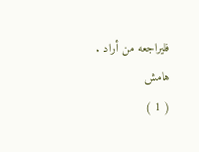فليراجعه من أراد .
هامش
( 1 )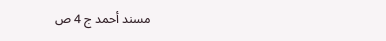مسند أحمد ج 4 ص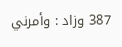387 وزاد : وأمرني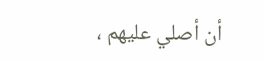أن أصلي عليهم ،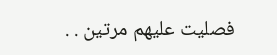فصليت عليهم مرتين . .